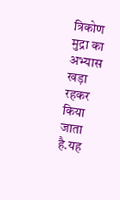त्रिकोण मुद्रा का अभ्यास खड़ा रहकर किया जाता है.यह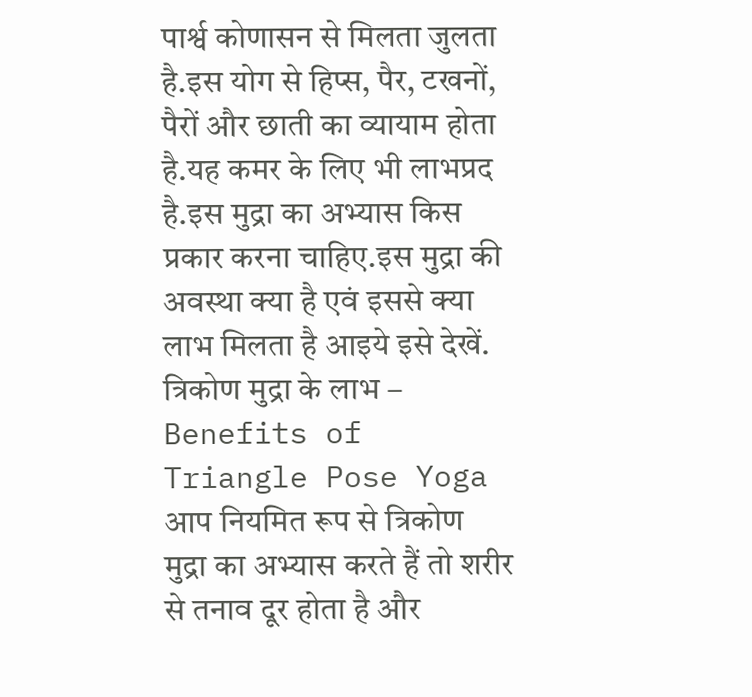पार्श्व कोणासन से मिलता जुलता है.इस योग से हिप्स, पैर, टखनों, पैरों और छाती का व्यायाम होता है.यह कमर के लिए भी लाभप्रद है.इस मुद्रा का अभ्यास किस प्रकार करना चाहिए.इस मुद्रा की अवस्था क्या है एवं इससे क्या लाभ मिलता है आइये इसे देखें.
त्रिकोण मुद्रा के लाभ – Benefits of Triangle Pose Yoga
आप नियमित रूप से त्रिकोण मुद्रा का अभ्यास करते हैं तो शरीर से तनाव दूर होता है और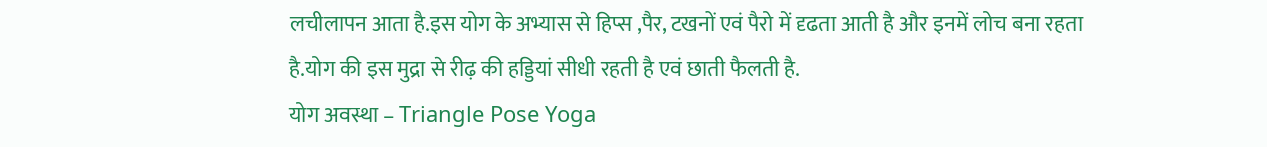लचीलापन आता है.इस योग के अभ्यास से हिप्स ,पैर, टखनों एवं पैरो में दृढता आती है और इनमें लोच बना रहता है.योग की इस मुद्रा से रीढ़ की हड्डियां सीधी रहती है एवं छाती फैलती है.
योग अवस्था – Triangle Pose Yoga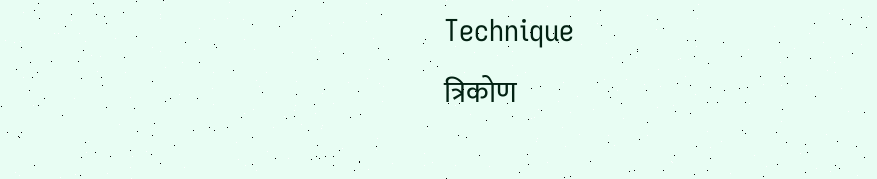Technique
त्रिकोण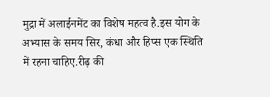मुद्रा में अलाईनमेंट का विशेष महत्व है.इस योग के अभ्यास के समय सिर, कंधा और हिप्स एक स्थिति में रहना चाहिए.रीढ़ की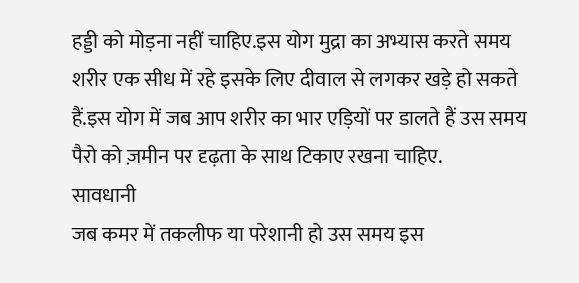हड्डी को मोड़ना नहीं चाहिए.इस योग मुद्रा का अभ्यास करते समय शरीर एक सीध में रहे इसके लिए दीवाल से लगकर खड़े हो सकते हैं.इस योग में जब आप शरीर का भार एड़ियों पर डालते हैं उस समय पैरो को ज़मीन पर दृढ़ता के साथ टिकाए रखना चाहिए.
सावधानी
जब कमर में तकलीफ या परेशानी हो उस समय इस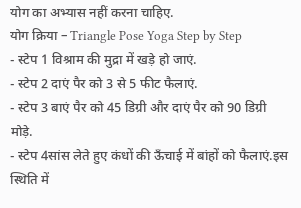योग का अभ्यास नहीं करना चाहिए.
योग क्रिया – Triangle Pose Yoga Step by Step
- स्टेप 1 विश्राम की मुद्रा में खड़े हो जाएं.
- स्टेप 2 दाएं पैर को 3 से 5 फीट फैलाएं.
- स्टेप 3 बाएं पैर को 45 डिग्री और दाएं पैर को 90 डिग्री मोड़े.
- स्टेप 4सांस लेते हुए कंधों की ऊँचाई में बांहों को फैलाएं.इस स्थिति में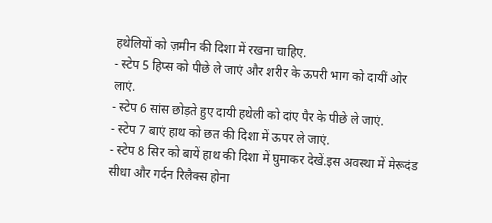हथेलियों को ज़मीन की दिशा में रखना चाहिए.
- स्टेप 5 हिप्स को पीछे ले जाएं और शरीर के ऊपरी भाग को दायीं ओर लाएं.
- स्टेप 6 सांस छोड़ते हुए दायी हथेली को दांए पैर के पीछे ले जाएं.
- स्टेप 7 बाएं हाथ को छत की दिशा में ऊपर ले जाएं.
- स्टेप 8 सिर को बायें हाथ की दिशा में घुमाकर देखें.इस अवस्था में मेरूदंड सीधा और गर्दन रिलैक्स होना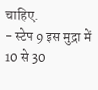चाहिए.
- स्टेप 9 इस मुद्रा में 10 से 30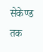सेकेण्ड तक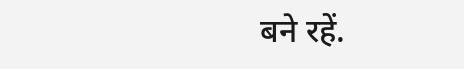बने रहें.